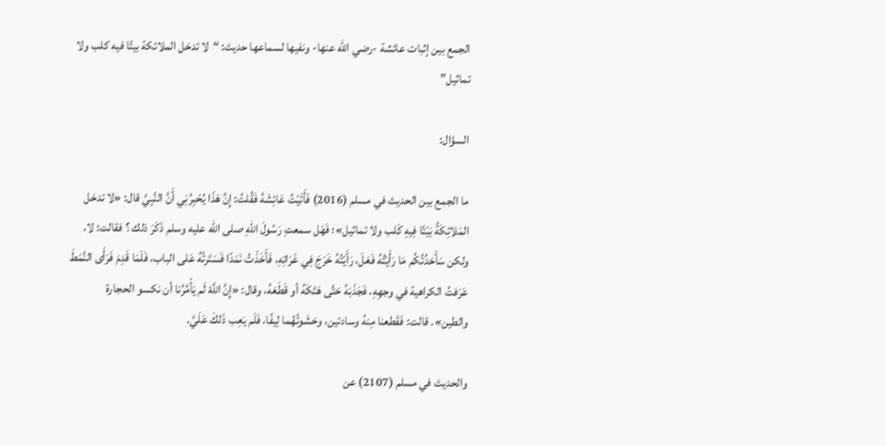الجمع بين إثبات عائشة -رضي الله عنها- ونفيها لسماعها حديث: “لا تدخل الملائكة بيتًا فيه كلب ولا تماثيل”

السؤال:

ما الجمع بين الحديث في مسلم (2016) فَأَتَيْتُ عَائِشَةَ فَقُلتُ: إِنَّ هَذَا يُحْبِرُنِي أَنَّ النَّبِيَّ قال: «لا تدخل المَلائِكَةُ بَيْتًا فِيهِ كَلب ولا تماثيل»؛ فَهَل سمعتِ رَسُولَ اللهِ صلى الله عليه وسلم ذَكَرَ ذلك ؟ فقالت: لا، ولكن سَأَحَدُتُكُم مَا رَأَيْتُهُ فَعَلَ، رَأَيْتُهُ خَرَجَ فِي غَرَاتِهِ، فَأَخَذْتُ نَمَدًا فَسَتَرتُهُ عَلى الباب، فَلَمَا قَدِمَ فَرَأَى النَّمَطَ عَرَفتُ الكراهية في وجهِهِ، فَجَذَبَهُ حَتَّى هَتَكَهُ أو قَطَعَهُ، وقال: «إِنَّ اللَّهَ لَم يَأْمُرُنا أن نكسو الحجارة والطين». قالت: فَقَطعنا مِنهُ وسادتين، وحَشَوتُهُما لِيفًا، فَلَم يَعِب ذَلكَ عَلَيَّ.

والحديث في مسلم (2107) عن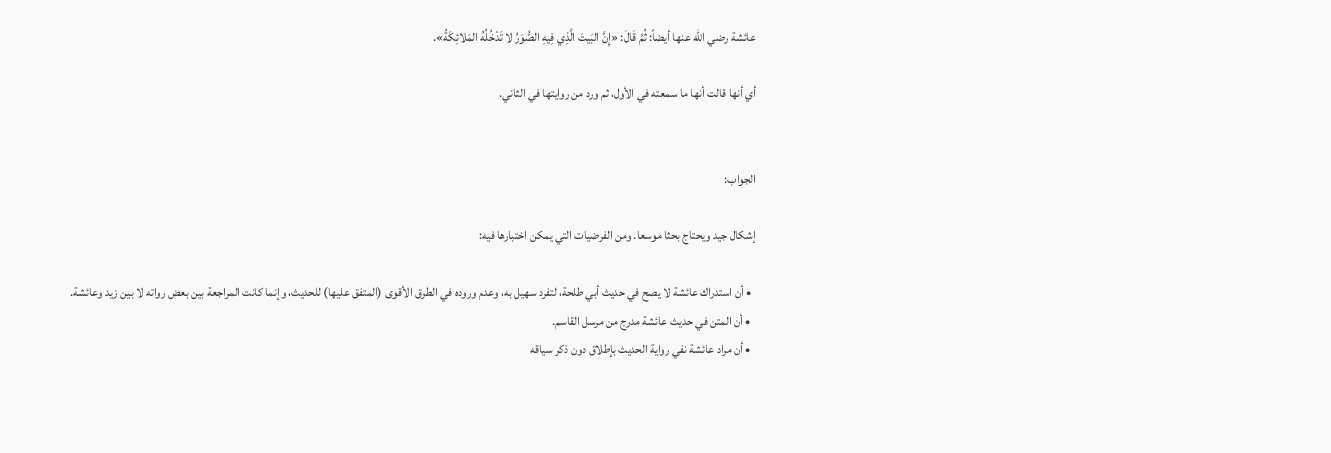عائشة رضي الله عنها أيضاً: ثُمَّ قَالَ: «إِنَّ البَيتَ الَّذِي فِيهِ الصُّوَرُ لا تَدْخُلُهُ المَلائِكَةُ».

أي أنها قالت أنها ما سمعته في الأول، ثم ورد من روايتها في الثاني.


الجواب:

إشكال جيد ويحتاج بحثا موسعا. ومن الفرضيات التي يمكن اختبارها فيه:

  • أن استدراك عائشة لا يصح في حديث أبي طلحة، لتفرد سهيل به، وعدم وروده في الطرق الأقوى (المتفق عليها) للحديث، وإنما كانت المراجعة بين بعض رواته لا بين زيد وعائشة.
  • أن المتن في حديث عائشة مدرج من مرسل القاسم.
  • أن مراد عائشة نفي رواية الحديث بإطلاق دون ذكر سياقه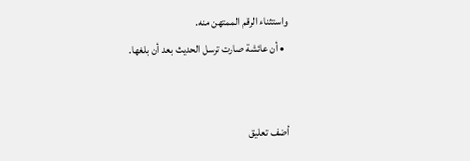واستثناء الرقم الممتهن منه.
  • أن عائشة صارت ترسل الحديث بعد أن بلغها.


أضف تعليق